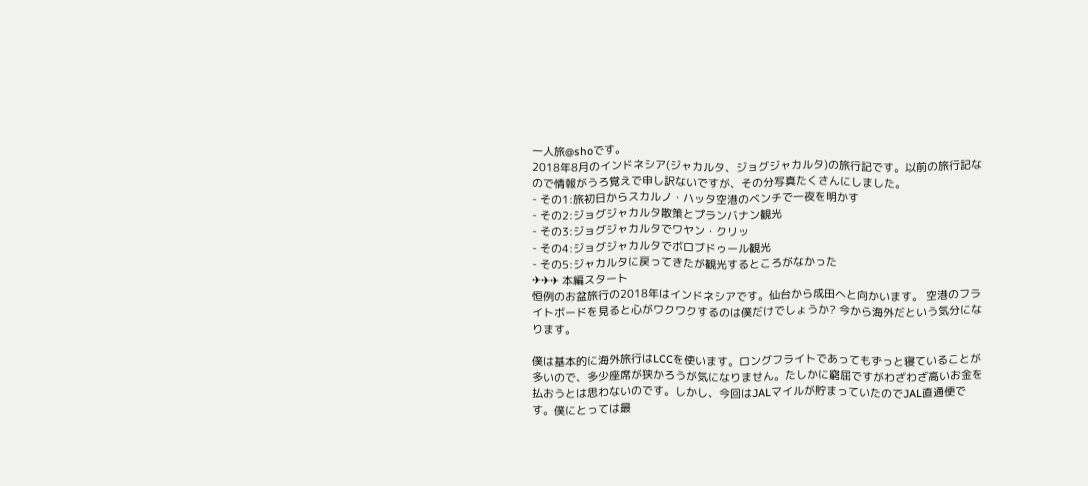一人旅@shoです。
2018年8月のインドネシア(ジャカルタ、ジョグジャカルタ)の旅行記です。以前の旅行記なので情報がうろ覚えで申し訳ないですが、その分写真たくさんにしました。
- その1:旅初日からスカルノ・ハッタ空港のベンチで一夜を明かす
- その2:ジョグジャカルタ散策とプランバナン観光
- その3:ジョグジャカルタでワヤン・クリッ
- その4:ジョグジャカルタでボロブドゥール観光
- その5:ジャカルタに戻ってきたが観光するところがなかった
✈✈✈ 本編スタート
恒例のお盆旅行の2018年はインドネシアです。仙台から成田へと向かいます。 空港のフライトボードを見ると心がワクワクするのは僕だけでしょうか? 今から海外だという気分になります。

僕は基本的に海外旅行はLCCを使います。ロングフライトであってもずっと寝ていることが多いので、多少座席が狭かろうが気になりません。たしかに窮屈ですがわざわざ高いお金を払おうとは思わないのです。しかし、今回はJALマイルが貯まっていたのでJAL直通便です。僕にとっては最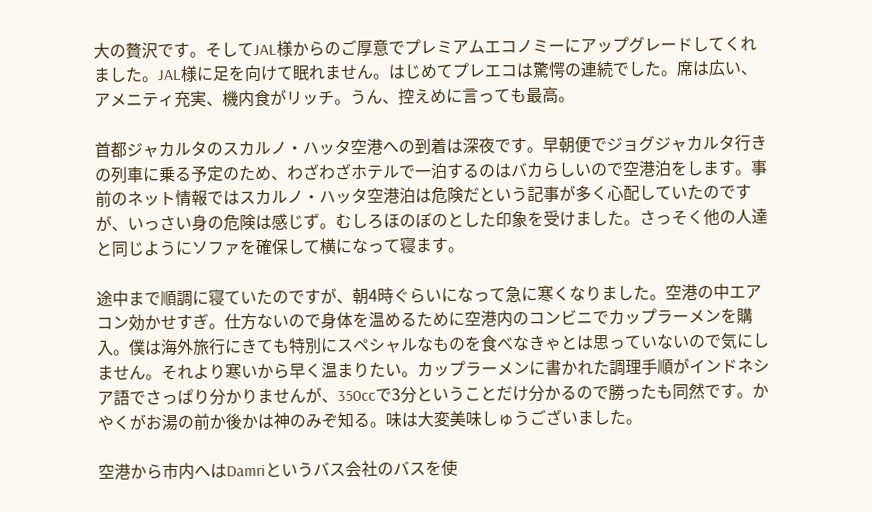大の贅沢です。そしてJAL様からのご厚意でプレミアムエコノミーにアップグレードしてくれました。JAL様に足を向けて眠れません。はじめてプレエコは驚愕の連続でした。席は広い、アメニティ充実、機内食がリッチ。うん、控えめに言っても最高。

首都ジャカルタのスカルノ・ハッタ空港への到着は深夜です。早朝便でジョグジャカルタ行きの列車に乗る予定のため、わざわざホテルで一泊するのはバカらしいので空港泊をします。事前のネット情報ではスカルノ・ハッタ空港泊は危険だという記事が多く心配していたのですが、いっさい身の危険は感じず。むしろほのぼのとした印象を受けました。さっそく他の人達と同じようにソファを確保して横になって寝ます。

途中まで順調に寝ていたのですが、朝4時ぐらいになって急に寒くなりました。空港の中エアコン効かせすぎ。仕方ないので身体を温めるために空港内のコンビニでカップラーメンを購入。僕は海外旅行にきても特別にスペシャルなものを食べなきゃとは思っていないので気にしません。それより寒いから早く温まりたい。カップラーメンに書かれた調理手順がインドネシア語でさっぱり分かりませんが、350ccで3分ということだけ分かるので勝ったも同然です。かやくがお湯の前か後かは神のみぞ知る。味は大変美味しゅうございました。

空港から市内へはDamriというバス会社のバスを使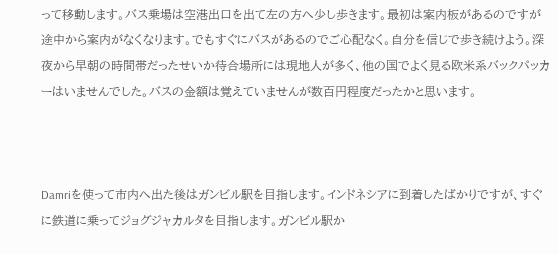って移動します。バス乗場は空港出口を出て左の方へ少し歩きます。最初は案内板があるのですが途中から案内がなくなります。でもすぐにバスがあるのでご心配なく。自分を信じで歩き続けよう。深夜から早朝の時間帯だったせいか待合場所には現地人が多く、他の国でよく見る欧米系バックパッカーはいませんでした。バスの金額は覚えていませんが数百円程度だったかと思います。



Damriを使って市内へ出た後はガンビル駅を目指します。インドネシアに到着したばかりですが、すぐに鉄道に乗ってジョグジャカルタを目指します。ガンビル駅か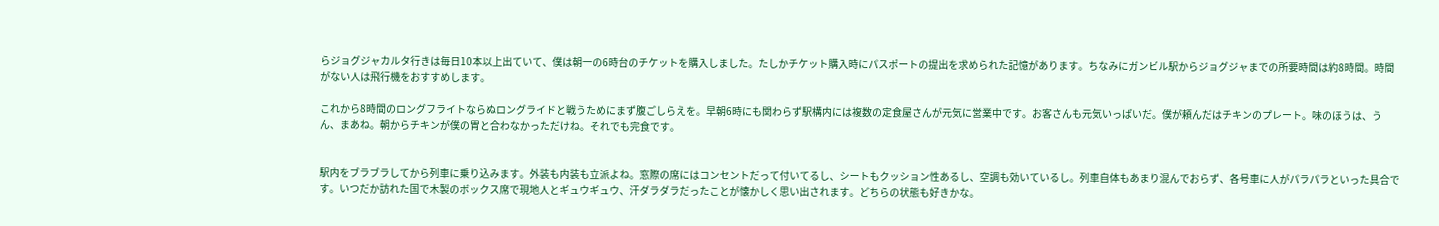らジョグジャカルタ行きは毎日10本以上出ていて、僕は朝一の6時台のチケットを購入しました。たしかチケット購入時にパスポートの提出を求められた記憶があります。ちなみにガンビル駅からジョグジャまでの所要時間は約8時間。時間がない人は飛行機をおすすめします。

これから8時間のロングフライトならぬロングライドと戦うためにまず腹ごしらえを。早朝6時にも関わらず駅構内には複数の定食屋さんが元気に営業中です。お客さんも元気いっぱいだ。僕が頼んだはチキンのプレート。味のほうは、うん、まあね。朝からチキンが僕の胃と合わなかっただけね。それでも完食です。


駅内をブラブラしてから列車に乗り込みます。外装も内装も立派よね。窓際の席にはコンセントだって付いてるし、シートもクッション性あるし、空調も効いているし。列車自体もあまり混んでおらず、各号車に人がパラパラといった具合です。いつだか訪れた国で木製のボックス席で現地人とギュウギュウ、汗ダラダラだったことが懐かしく思い出されます。どちらの状態も好きかな。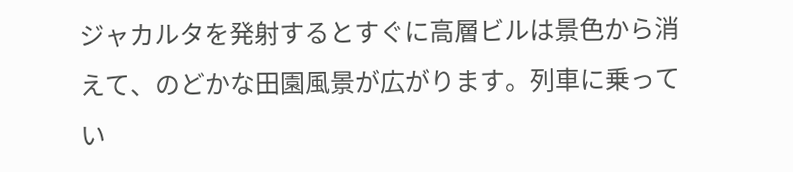ジャカルタを発射するとすぐに高層ビルは景色から消えて、のどかな田園風景が広がります。列車に乗ってい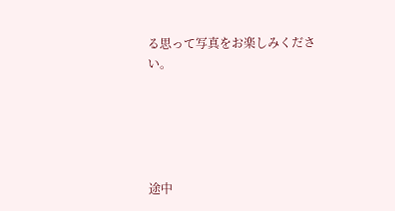る思って写真をお楽しみください。





途中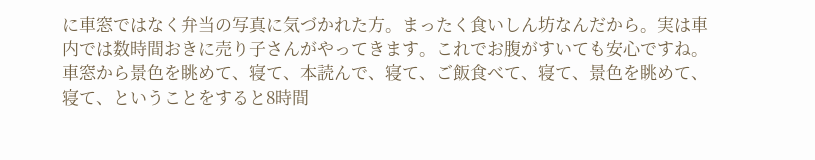に車窓ではなく弁当の写真に気づかれた方。まったく食いしん坊なんだから。実は車内では数時間おきに売り子さんがやってきます。これでお腹がすいても安心ですね。車窓から景色を眺めて、寝て、本読んで、寝て、ご飯食べて、寝て、景色を眺めて、寝て、ということをすると8時間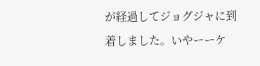が経過してジョグジャに到着しました。いやーーケ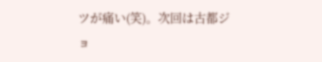ツが痛い(笑)。次回は古都ジョ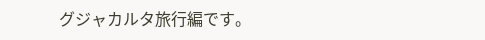グジャカルタ旅行編です。